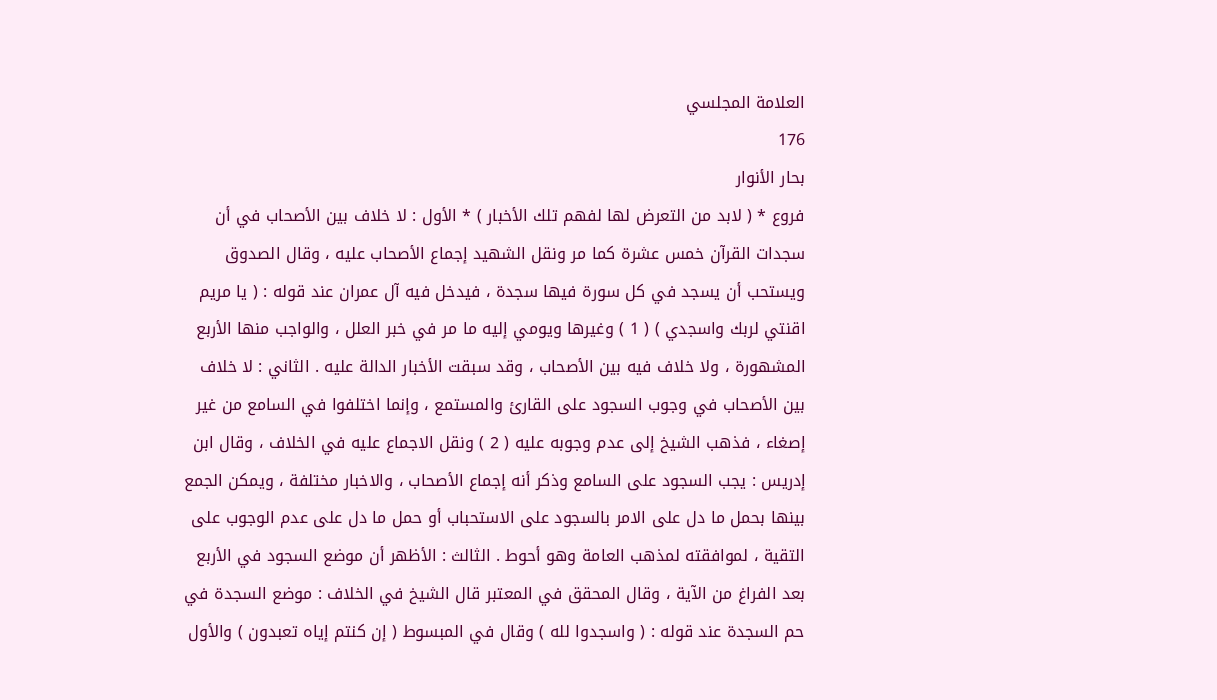العلامة المجلسي
176
بحار الأنوار
فروع * ( لابد من التعرض لها لفهم تلك الأخبار ) * الأول : لا خلاف بين الأصحاب في أن سجدات القرآن خمس عشرة كما مر ونقل الشهيد إجماع الأصحاب عليه ، وقال الصدوق ويستحب أن يسجد في كل سورة فيها سجدة ، فيدخل فيه آل عمران عند قوله : ( يا مريم اقنتي لربك واسجدي ) ( 1 ) وغيرها ويومي إليه ما مر في خبر العلل ، والواجب منها الأربع المشهورة ، ولا خلاف فيه بين الأصحاب ، وقد سبقت الأخبار الدالة عليه . الثاني : لا خلاف بين الأصحاب في وجوب السجود على القارئ والمستمع ، وإنما اختلفوا في السامع من غير إصغاء ، فذهب الشيخ إلى عدم وجوبه عليه ( 2 ) ونقل الاجماع عليه في الخلاف ، وقال ابن إدريس : يجب السجود على السامع وذكر أنه إجماع الأصحاب ، والاخبار مختلفة ، ويمكن الجمع بينها بحمل ما دل على الامر بالسجود على الاستحباب أو حمل ما دل على عدم الوجوب على التقية ، لموافقته لمذهب العامة وهو أحوط . الثالث : الأظهر أن موضع السجود في الأربع بعد الفراغ من الآية ، وقال المحقق في المعتبر قال الشيخ في الخلاف : موضع السجدة في حم السجدة عند قوله : ( واسجدوا لله ) وقال في المبسوط ( إن كنتم إياه تعبدون ) والأول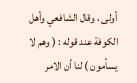أولى ، وقال الشافعي وأهل الكوفة عند قوله : ( وهم لا يسأمون ) لنا أن الامر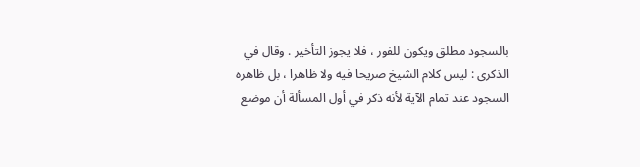بالسجود مطلق ويكون للفور ، فلا يجوز التأخير . وقال في الذكرى : ليس كلام الشيخ صريحا فيه ولا ظاهرا ، بل ظاهره السجود عند تمام الآية لأنه ذكر في أول المسألة أن موضع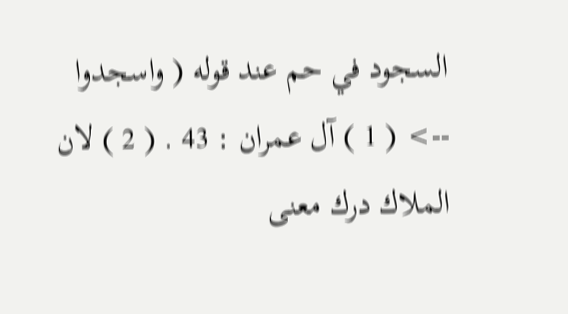السجود في حم عند قوله ( واسجدوا
--> ( 1 ) آل عمران : 43 . ( 2 ) لان الملاك درك معنى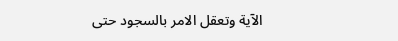الآية وتعقل الامر بالسجود حتى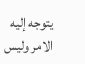يتوجه إليه الامر وليس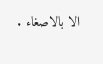الا بالاصغاء .